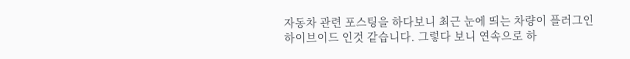자동차 관련 포스팅을 하다보니 최근 눈에 띄는 차량이 플러그인 하이브이드 인것 같습니다. 그렇다 보니 연속으로 하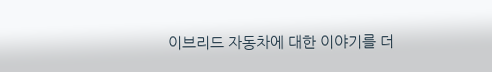이브리드 자동차에 대한 이야기를 더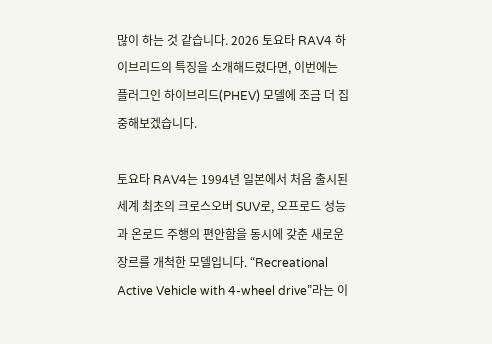많이 하는 것 같습니다. 2026 토요타 RAV4 하이브리드의 특징을 소개해드렸다면, 이번에는 플러그인 하이브리드(PHEV) 모델에 조금 더 집중해보겠습니다.

토요타 RAV4는 1994년 일본에서 처음 출시된 세계 최초의 크로스오버 SUV로, 오프로드 성능과 온로드 주행의 편안함을 동시에 갖춘 새로운 장르를 개척한 모델입니다. “Recreational Active Vehicle with 4-wheel drive”라는 이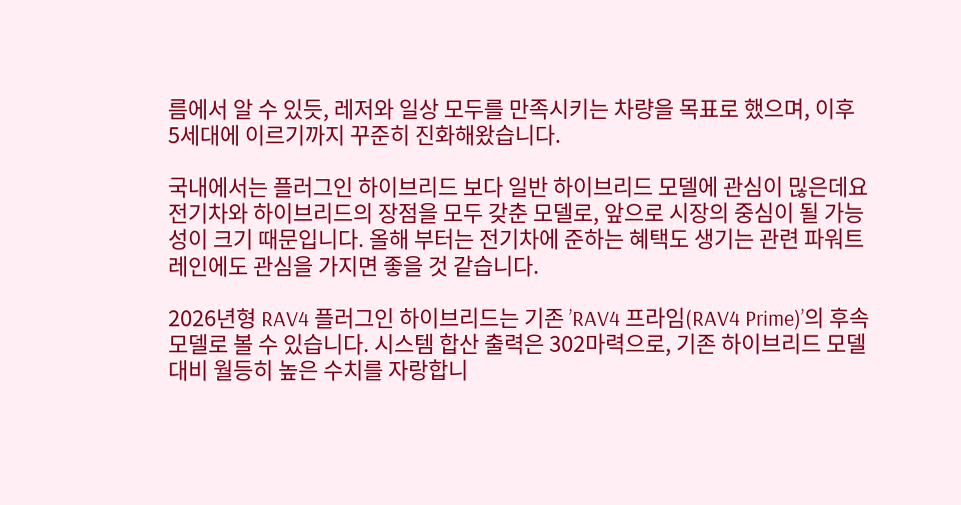름에서 알 수 있듯, 레저와 일상 모두를 만족시키는 차량을 목표로 했으며, 이후 5세대에 이르기까지 꾸준히 진화해왔습니다.

국내에서는 플러그인 하이브리드 보다 일반 하이브리드 모델에 관심이 믾은데요 전기차와 하이브리드의 장점을 모두 갖춘 모델로, 앞으로 시장의 중심이 될 가능성이 크기 때문입니다. 올해 부터는 전기차에 준하는 혜택도 생기는 관련 파워트레인에도 관심을 가지면 좋을 것 같습니다.

2026년형 RAV4 플러그인 하이브리드는 기존 ’RAV4 프라임(RAV4 Prime)’의 후속 모델로 볼 수 있습니다. 시스템 합산 출력은 302마력으로, 기존 하이브리드 모델 대비 월등히 높은 수치를 자랑합니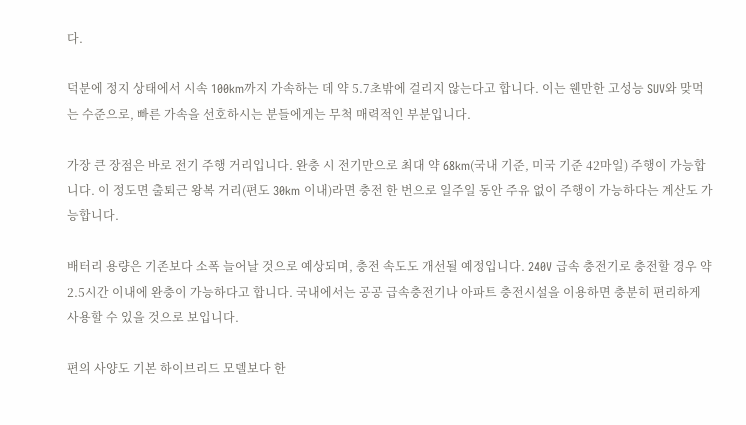다.

덕분에 정지 상태에서 시속 100km까지 가속하는 데 약 5.7초밖에 걸리지 않는다고 합니다. 이는 웬만한 고성능 SUV와 맞먹는 수준으로, 빠른 가속을 선호하시는 분들에게는 무척 매력적인 부분입니다.

가장 큰 장점은 바로 전기 주행 거리입니다. 완충 시 전기만으로 최대 약 68km(국내 기준, 미국 기준 42마일) 주행이 가능합니다. 이 정도면 출퇴근 왕복 거리(편도 30km 이내)라면 충전 한 번으로 일주일 동안 주유 없이 주행이 가능하다는 계산도 가능합니다.

배터리 용량은 기존보다 소폭 늘어날 것으로 예상되며, 충전 속도도 개선될 예정입니다. 240V 급속 충전기로 충전할 경우 약 2.5시간 이내에 완충이 가능하다고 합니다. 국내에서는 공공 급속충전기나 아파트 충전시설을 이용하면 충분히 편리하게 사용할 수 있을 것으로 보입니다.

편의 사양도 기본 하이브리드 모델보다 한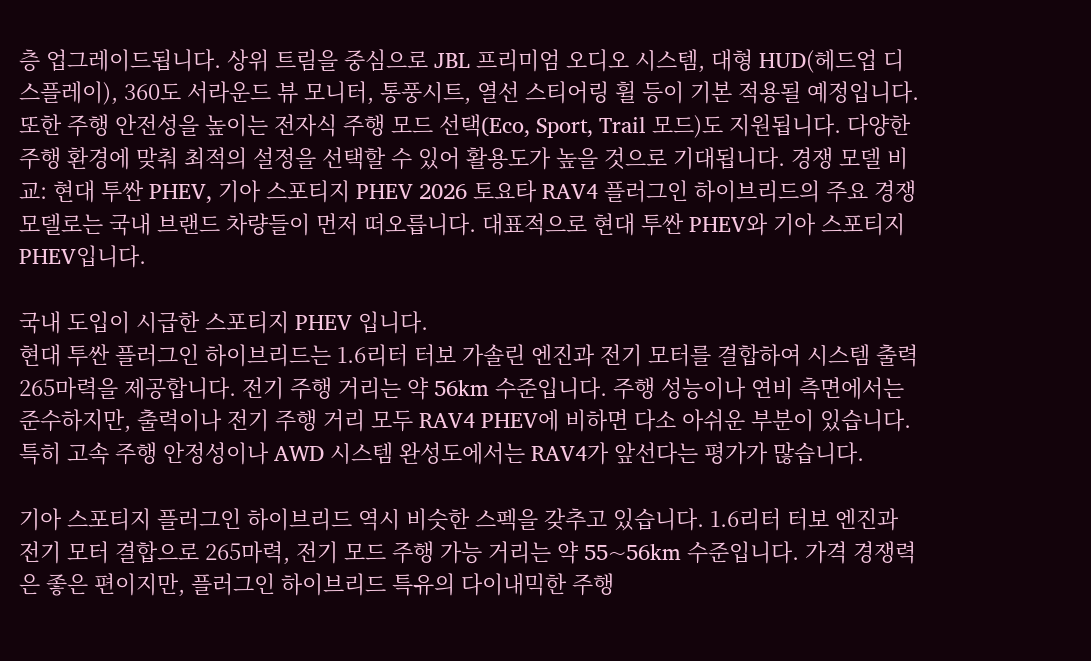층 업그레이드됩니다. 상위 트림을 중심으로 JBL 프리미엄 오디오 시스템, 대형 HUD(헤드업 디스플레이), 360도 서라운드 뷰 모니터, 통풍시트, 열선 스티어링 휠 등이 기본 적용될 예정입니다. 또한 주행 안전성을 높이는 전자식 주행 모드 선택(Eco, Sport, Trail 모드)도 지원됩니다. 다양한 주행 환경에 맞춰 최적의 설정을 선택할 수 있어 활용도가 높을 것으로 기대됩니다. 경쟁 모델 비교: 현대 투싼 PHEV, 기아 스포티지 PHEV 2026 토요타 RAV4 플러그인 하이브리드의 주요 경쟁 모델로는 국내 브랜드 차량들이 먼저 떠오릅니다. 대표적으로 현대 투싼 PHEV와 기아 스포티지 PHEV입니다.

국내 도입이 시급한 스포티지 PHEV 입니다.
현대 투싼 플러그인 하이브리드는 1.6리터 터보 가솔린 엔진과 전기 모터를 결합하여 시스템 출력 265마력을 제공합니다. 전기 주행 거리는 약 56km 수준입니다. 주행 성능이나 연비 측면에서는 준수하지만, 출력이나 전기 주행 거리 모두 RAV4 PHEV에 비하면 다소 아쉬운 부분이 있습니다. 특히 고속 주행 안정성이나 AWD 시스템 완성도에서는 RAV4가 앞선다는 평가가 많습니다.

기아 스포티지 플러그인 하이브리드 역시 비슷한 스펙을 갖추고 있습니다. 1.6리터 터보 엔진과 전기 모터 결합으로 265마력, 전기 모드 주행 가능 거리는 약 55~56km 수준입니다. 가격 경쟁력은 좋은 편이지만, 플러그인 하이브리드 특유의 다이내믹한 주행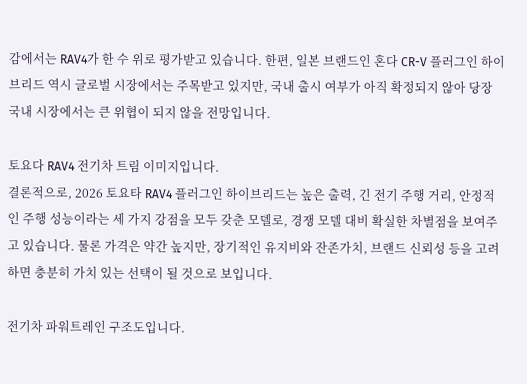감에서는 RAV4가 한 수 위로 평가받고 있습니다. 한편, 일본 브랜드인 혼다 CR-V 플러그인 하이브리드 역시 글로벌 시장에서는 주목받고 있지만, 국내 출시 여부가 아직 확정되지 않아 당장 국내 시장에서는 큰 위협이 되지 않을 전망입니다.

토요다 RAV4 전기차 트림 이미지입니다.
결론적으로, 2026 토요타 RAV4 플러그인 하이브리드는 높은 출력, 긴 전기 주행 거리, 안정적인 주행 성능이라는 세 가지 강점을 모두 갖춘 모델로, 경쟁 모델 대비 확실한 차별점을 보여주고 있습니다. 물론 가격은 약간 높지만, 장기적인 유지비와 잔존가치, 브랜드 신뢰성 등을 고려하면 충분히 가치 있는 선택이 될 것으로 보입니다.

전기차 파워트레인 구조도입니다.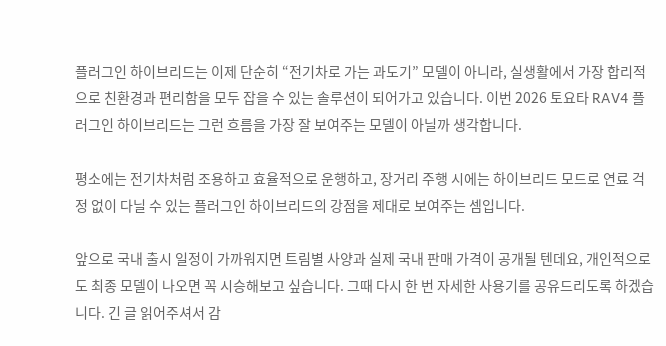플러그인 하이브리드는 이제 단순히 “전기차로 가는 과도기” 모델이 아니라, 실생활에서 가장 합리적으로 친환경과 편리함을 모두 잡을 수 있는 솔루션이 되어가고 있습니다. 이번 2026 토요타 RAV4 플러그인 하이브리드는 그런 흐름을 가장 잘 보여주는 모델이 아닐까 생각합니다.

평소에는 전기차처럼 조용하고 효율적으로 운행하고, 장거리 주행 시에는 하이브리드 모드로 연료 걱정 없이 다닐 수 있는 플러그인 하이브리드의 강점을 제대로 보여주는 셈입니다.

앞으로 국내 출시 일정이 가까워지면 트림별 사양과 실제 국내 판매 가격이 공개될 텐데요, 개인적으로도 최종 모델이 나오면 꼭 시승해보고 싶습니다. 그때 다시 한 번 자세한 사용기를 공유드리도록 하겠습니다. 긴 글 읽어주셔서 감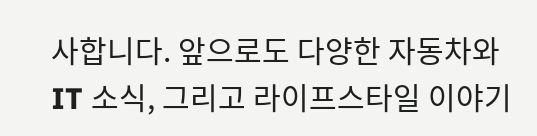사합니다. 앞으로도 다양한 자동차와 IT 소식, 그리고 라이프스타일 이야기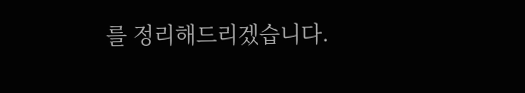를 정리해드리겠습니다.